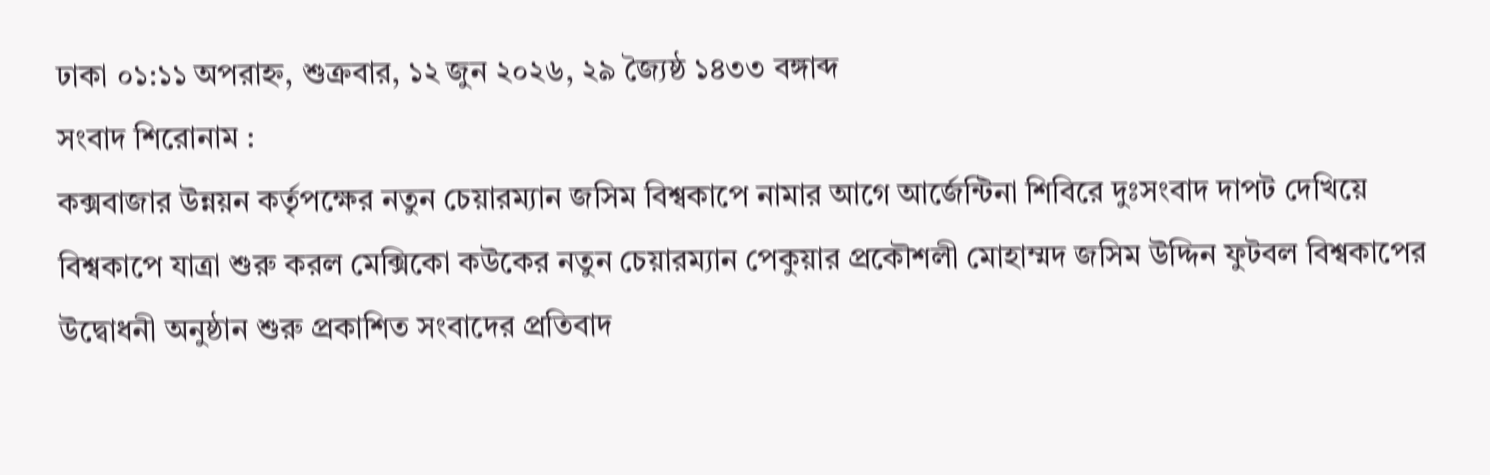ঢাকা ০১:১১ অপরাহ্ন, শুক্রবার, ১২ জুন ২০২৬, ২৯ জ্যৈষ্ঠ ১৪৩৩ বঙ্গাব্দ
সংবাদ শিরোনাম :
কক্সবাজার উন্নয়ন কর্তৃপক্ষের নতুন চেয়ারম্যান জসিম বিশ্বকাপে নামার আগে আর্জেন্টিনা শিবিরে দুঃসংবাদ দাপট দেখিয়ে বিশ্বকাপে যাত্রা শুরু করল মেক্সিকো কউকের নতুন চেয়ারম্যান পেকুয়ার প্রকৌশলী মোহাম্মদ জসিম উদ্দিন ফুটবল বিশ্বকাপের উদ্বোধনী অনুষ্ঠান শুরু প্রকাশিত সংবাদের প্রতিবাদ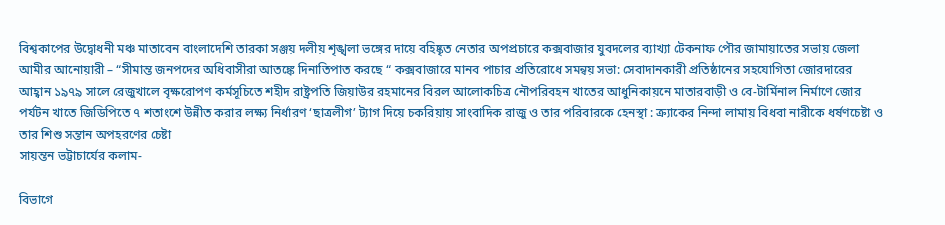বিশ্বকাপের উদ্বোধনী মঞ্চ মাতাবেন বাংলাদেশি তারকা সঞ্জয় দলীয় শৃঙ্খলা ভঙ্গের দায়ে বহিষ্কৃত নেতার অপপ্রচারে কক্সবাজার যুবদলের ব্যাখ্যা টেকনাফ পৌর জামায়াতের সভায় জেলা আমীর আনোয়ারী – “সীমান্ত জনপদের অধিবাসীরা আতঙ্কে দিনাতিপাত করছে “ কক্সবাজারে মানব পাচার প্রতিরোধে সমন্বয় সভা: সেবাদানকারী প্রতিষ্ঠানের সহযোগিতা জোরদারের আহ্বান ১৯৭৯ সালে রেজুখালে বৃক্ষরোপণ কর্মসূচিতে শহীদ রাষ্ট্রপতি জিয়াউর রহমানের বিরল আলোকচিত্র নৌপরিবহন খাতের আধুনিকায়নে মাতারবাড়ী ও বে-টার্মিনাল নির্মাণে জোর পর্যটন খাতে জিডিপিতে ৭ শতাংশে উন্নীত করার লক্ষ্য নির্ধারণ ‘ছাত্রলীগ’ ট্যাগ দিয়ে চকরিয়ায় সাংবাদিক রাজু ও তার পরিবারকে হেনস্থা : ক্র্যাকের নিন্দা লামায় বিধবা নারীকে ধর্ষণচেষ্টা ও তার শিশু সন্তান অপহরণের চেষ্টা
সায়ন্তন ভট্টাচার্যের কলাম-

বিভাগে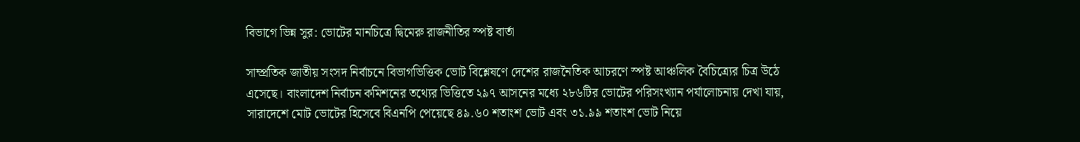বিভাগে ভিন্ন সুর: ভোটের মানচিত্রে দ্বিমেরু রাজনীতির স্পষ্ট বার্তা

সাম্প্রতিক জাতীয় সংসদ নির্বাচনে বিভাগভিত্তিক ভোট বিশ্লেষণে দেশের রাজনৈতিক আচরণে স্পষ্ট আঞ্চলিক বৈচিত্র্যের চিত্র উঠে এসেছে। বাংলাদেশ নির্বাচন কমিশনের তথ্যের ভিত্তিতে ২৯৭ আসনের মধ্যে ২৮৬টির ভোটের পরিসংখ্যান পর্যালোচনায় দেখা যায়, সারাদেশে মোট ভোটের হিসেবে বিএনপি পেয়েছে ৪৯.৬০ শতাংশ ভোট এবং ৩১.৯৯ শতাংশ ভোট নিয়ে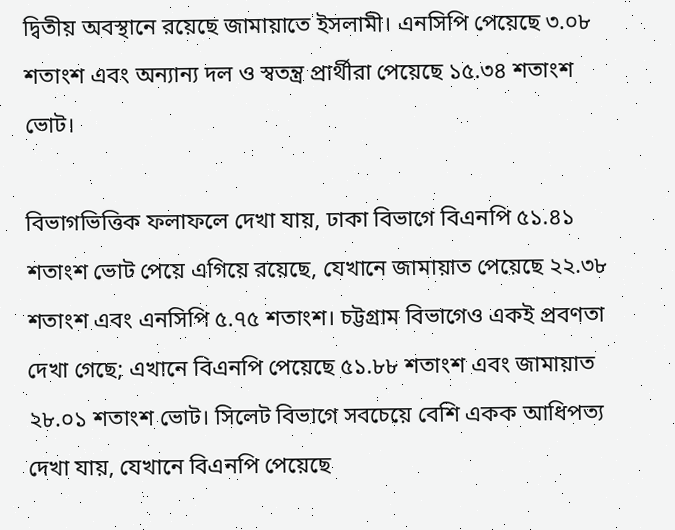দ্বিতীয় অবস্থানে রয়েছে জামায়াতে ইসলামী। এনসিপি পেয়েছে ৩.০৮ শতাংশ এবং অন্যান্য দল ও স্বতন্ত্র প্রার্থীরা পেয়েছে ১৫.৩৪ শতাংশ ভোট।

বিভাগভিত্তিক ফলাফলে দেখা যায়, ঢাকা বিভাগে বিএনপি ৫১.৪১ শতাংশ ভোট পেয়ে এগিয়ে রয়েছে, যেখানে জামায়াত পেয়েছে ২২.৩৮ শতাংশ এবং এনসিপি ৫.৭৫ শতাংশ। চট্টগ্রাম বিভাগেও একই প্রবণতা দেখা গেছে; এখানে বিএনপি পেয়েছে ৫১.৮৮ শতাংশ এবং জামায়াত ২৮.০১ শতাংশ ভোট। সিলেট বিভাগে সবচেয়ে বেশি একক আধিপত্য দেখা যায়, যেখানে বিএনপি পেয়েছে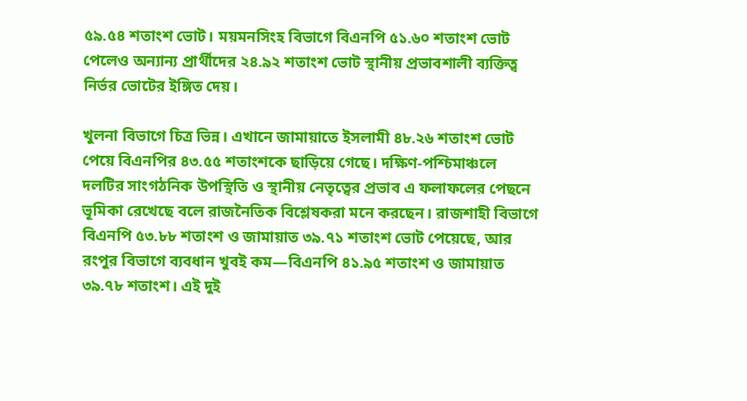৫৯.৫৪ শতাংশ ভোট। ময়মনসিংহ বিভাগে বিএনপি ৫১.৬০ শতাংশ ভোট পেলেও অন্যান্য প্রার্থীদের ২৪.৯২ শতাংশ ভোট স্থানীয় প্রভাবশালী ব্যক্তিত্ব নির্ভর ভোটের ইঙ্গিত দেয়।

খুলনা বিভাগে চিত্র ভিন্ন। এখানে জামায়াতে ইসলামী ৪৮.২৬ শতাংশ ভোট পেয়ে বিএনপির ৪৩.৫৫ শতাংশকে ছাড়িয়ে গেছে। দক্ষিণ-পশ্চিমাঞ্চলে দলটির সাংগঠনিক উপস্থিতি ও স্থানীয় নেতৃত্বের প্রভাব এ ফলাফলের পেছনে ভূমিকা রেখেছে বলে রাজনৈতিক বিশ্লেষকরা মনে করছেন। রাজশাহী বিভাগে বিএনপি ৫৩.৮৮ শতাংশ ও জামায়াত ৩৯.৭১ শতাংশ ভোট পেয়েছে, আর রংপুর বিভাগে ব্যবধান খুবই কম—বিএনপি ৪১.৯৫ শতাংশ ও জামায়াত ৩৯.৭৮ শতাংশ। এই দুই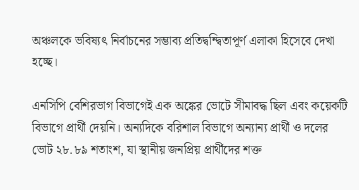অঞ্চলকে ভবিষ্যৎ নির্বাচনের সম্ভাব্য প্রতিদ্বন্দ্বিতাপূর্ণ এলাকা হিসেবে দেখা হচ্ছে।

এনসিপি বেশিরভাগ বিভাগেই এক অঙ্কের ভোটে সীমাবদ্ধ ছিল এবং কয়েকটি বিভাগে প্রার্থী দেয়নি। অন্যদিকে বরিশাল বিভাগে অন্যান্য প্রার্থী ও দলের ভোট ২৮.৮৯ শতাংশ, যা স্থানীয় জনপ্রিয় প্রার্থীদের শক্ত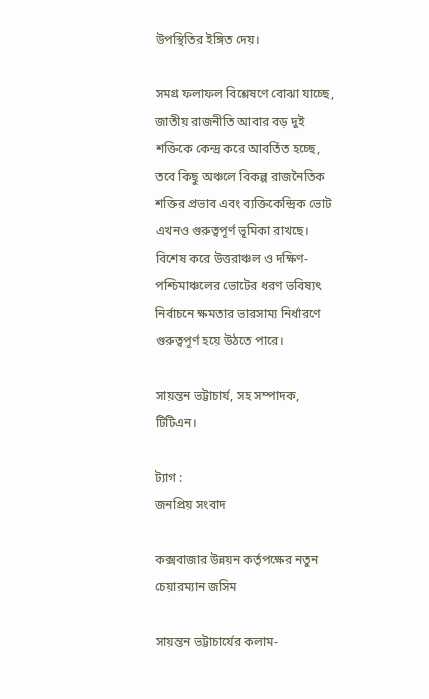উপস্থিতির ইঙ্গিত দেয়।

সমগ্র ফলাফল বিশ্লেষণে বোঝা যাচ্ছে, জাতীয় রাজনীতি আবার বড় দুই শক্তিকে কেন্দ্র করে আবর্তিত হচ্ছে, তবে কিছু অঞ্চলে বিকল্প রাজনৈতিক শক্তির প্রভাব এবং ব্যক্তিকেন্দ্রিক ভোট এখনও গুরুত্বপূর্ণ ভূমিকা রাখছে। বিশেষ করে উত্তরাঞ্চল ও দক্ষিণ-পশ্চিমাঞ্চলের ভোটের ধরণ ভবিষ্যৎ নির্বাচনে ক্ষমতার ভারসাম্য নির্ধারণে গুরুত্বপূর্ণ হয়ে উঠতে পারে।

সায়ন্তন ভট্টাচার্য, সহ সম্পাদক, টিটিএন।

ট্যাগ :
জনপ্রিয় সংবাদ

কক্সবাজার উন্নয়ন কর্তৃপক্ষের নতুন চেয়ারম্যান জসিম

সায়ন্তন ভট্টাচার্যের কলাম-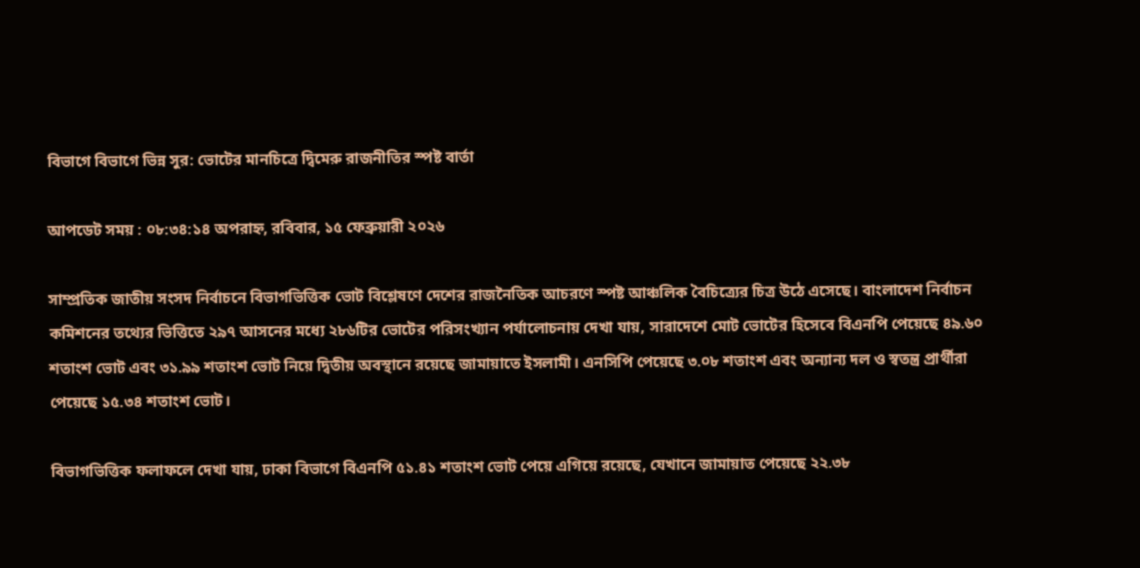বিভাগে বিভাগে ভিন্ন সুর: ভোটের মানচিত্রে দ্বিমেরু রাজনীতির স্পষ্ট বার্তা

আপডেট সময় : ০৮:৩৪:১৪ অপরাহ্ন, রবিবার, ১৫ ফেব্রুয়ারী ২০২৬

সাম্প্রতিক জাতীয় সংসদ নির্বাচনে বিভাগভিত্তিক ভোট বিশ্লেষণে দেশের রাজনৈতিক আচরণে স্পষ্ট আঞ্চলিক বৈচিত্র্যের চিত্র উঠে এসেছে। বাংলাদেশ নির্বাচন কমিশনের তথ্যের ভিত্তিতে ২৯৭ আসনের মধ্যে ২৮৬টির ভোটের পরিসংখ্যান পর্যালোচনায় দেখা যায়, সারাদেশে মোট ভোটের হিসেবে বিএনপি পেয়েছে ৪৯.৬০ শতাংশ ভোট এবং ৩১.৯৯ শতাংশ ভোট নিয়ে দ্বিতীয় অবস্থানে রয়েছে জামায়াতে ইসলামী। এনসিপি পেয়েছে ৩.০৮ শতাংশ এবং অন্যান্য দল ও স্বতন্ত্র প্রার্থীরা পেয়েছে ১৫.৩৪ শতাংশ ভোট।

বিভাগভিত্তিক ফলাফলে দেখা যায়, ঢাকা বিভাগে বিএনপি ৫১.৪১ শতাংশ ভোট পেয়ে এগিয়ে রয়েছে, যেখানে জামায়াত পেয়েছে ২২.৩৮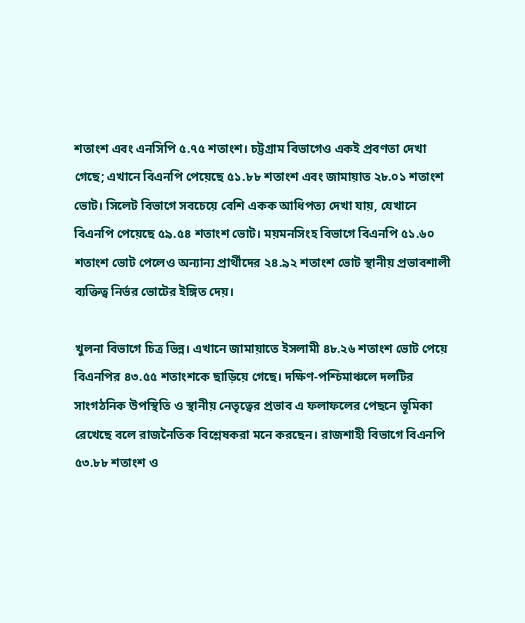শতাংশ এবং এনসিপি ৫.৭৫ শতাংশ। চট্টগ্রাম বিভাগেও একই প্রবণতা দেখা গেছে; এখানে বিএনপি পেয়েছে ৫১.৮৮ শতাংশ এবং জামায়াত ২৮.০১ শতাংশ ভোট। সিলেট বিভাগে সবচেয়ে বেশি একক আধিপত্য দেখা যায়, যেখানে বিএনপি পেয়েছে ৫৯.৫৪ শতাংশ ভোট। ময়মনসিংহ বিভাগে বিএনপি ৫১.৬০ শতাংশ ভোট পেলেও অন্যান্য প্রার্থীদের ২৪.৯২ শতাংশ ভোট স্থানীয় প্রভাবশালী ব্যক্তিত্ব নির্ভর ভোটের ইঙ্গিত দেয়।

খুলনা বিভাগে চিত্র ভিন্ন। এখানে জামায়াতে ইসলামী ৪৮.২৬ শতাংশ ভোট পেয়ে বিএনপির ৪৩.৫৫ শতাংশকে ছাড়িয়ে গেছে। দক্ষিণ-পশ্চিমাঞ্চলে দলটির সাংগঠনিক উপস্থিতি ও স্থানীয় নেতৃত্বের প্রভাব এ ফলাফলের পেছনে ভূমিকা রেখেছে বলে রাজনৈতিক বিশ্লেষকরা মনে করছেন। রাজশাহী বিভাগে বিএনপি ৫৩.৮৮ শতাংশ ও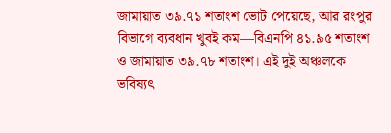জামায়াত ৩৯.৭১ শতাংশ ভোট পেয়েছে, আর রংপুর বিভাগে ব্যবধান খুবই কম—বিএনপি ৪১.৯৫ শতাংশ ও জামায়াত ৩৯.৭৮ শতাংশ। এই দুই অঞ্চলকে ভবিষ্যৎ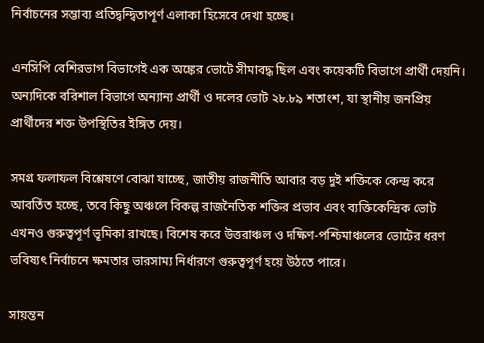নির্বাচনের সম্ভাব্য প্রতিদ্বন্দ্বিতাপূর্ণ এলাকা হিসেবে দেখা হচ্ছে।

এনসিপি বেশিরভাগ বিভাগেই এক অঙ্কের ভোটে সীমাবদ্ধ ছিল এবং কয়েকটি বিভাগে প্রার্থী দেয়নি। অন্যদিকে বরিশাল বিভাগে অন্যান্য প্রার্থী ও দলের ভোট ২৮.৮৯ শতাংশ, যা স্থানীয় জনপ্রিয় প্রার্থীদের শক্ত উপস্থিতির ইঙ্গিত দেয়।

সমগ্র ফলাফল বিশ্লেষণে বোঝা যাচ্ছে, জাতীয় রাজনীতি আবার বড় দুই শক্তিকে কেন্দ্র করে আবর্তিত হচ্ছে, তবে কিছু অঞ্চলে বিকল্প রাজনৈতিক শক্তির প্রভাব এবং ব্যক্তিকেন্দ্রিক ভোট এখনও গুরুত্বপূর্ণ ভূমিকা রাখছে। বিশেষ করে উত্তরাঞ্চল ও দক্ষিণ-পশ্চিমাঞ্চলের ভোটের ধরণ ভবিষ্যৎ নির্বাচনে ক্ষমতার ভারসাম্য নির্ধারণে গুরুত্বপূর্ণ হয়ে উঠতে পারে।

সায়ন্তন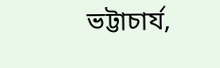ভট্টাচার্য,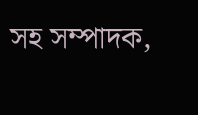সহ সম্পাদক,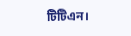টিটিএন।